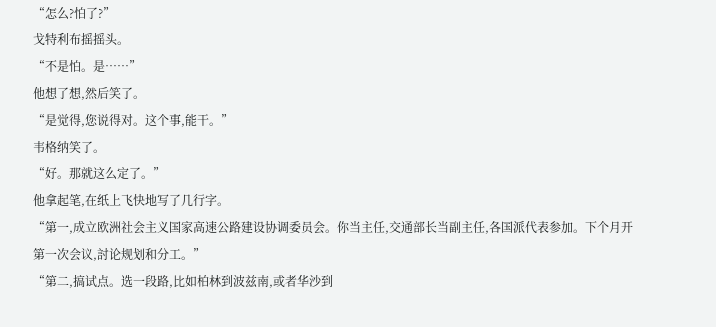“怎么?怕了?”
戈特利布摇摇头。
“不是怕。是……”
他想了想,然后笑了。
“是觉得,您说得对。这个事,能干。”
韦格纳笑了。
“好。那就这么定了。”
他拿起笔,在纸上飞快地写了几行字。
“第一,成立欧洲社会主义国家高速公路建设协调委员会。你当主任,交通部长当副主任,各国派代表参加。下个月开第一次会议,討论规划和分工。”
“第二,搞试点。选一段路,比如柏林到波兹南,或者华沙到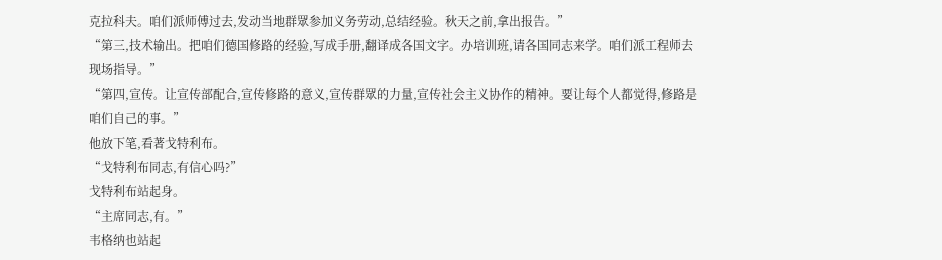克拉科夫。咱们派师傅过去,发动当地群眾参加义务劳动,总结经验。秋天之前,拿出报告。”
“第三,技术输出。把咱们德国修路的经验,写成手册,翻译成各国文字。办培训班,请各国同志来学。咱们派工程师去现场指导。”
“第四,宣传。让宣传部配合,宣传修路的意义,宣传群眾的力量,宣传社会主义协作的精神。要让每个人都觉得,修路是咱们自己的事。”
他放下笔,看著戈特利布。
“戈特利布同志,有信心吗?”
戈特利布站起身。
“主席同志,有。”
韦格纳也站起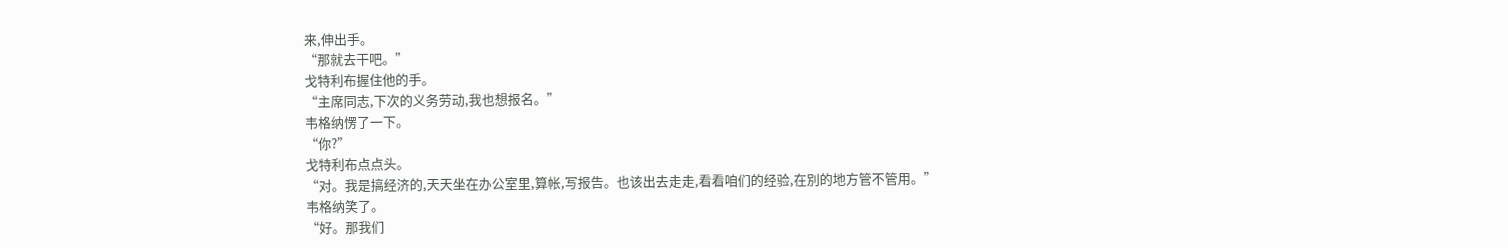来,伸出手。
“那就去干吧。”
戈特利布握住他的手。
“主席同志,下次的义务劳动,我也想报名。”
韦格纳愣了一下。
“你?”
戈特利布点点头。
“对。我是搞经济的,天天坐在办公室里,算帐,写报告。也该出去走走,看看咱们的经验,在別的地方管不管用。”
韦格纳笑了。
“好。那我们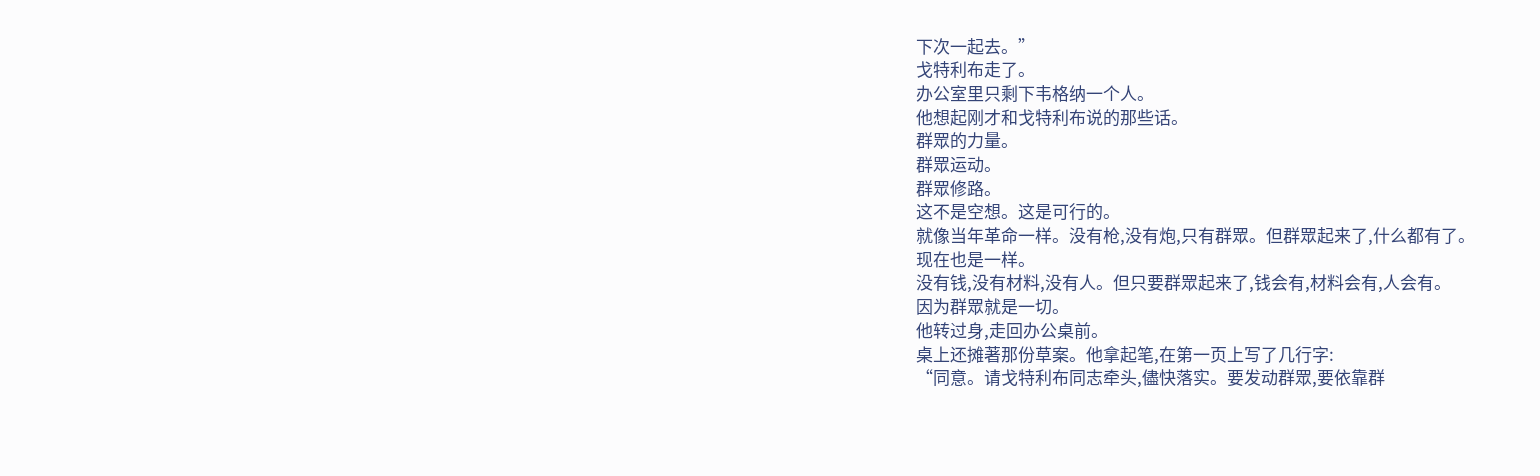下次一起去。”
戈特利布走了。
办公室里只剩下韦格纳一个人。
他想起刚才和戈特利布说的那些话。
群眾的力量。
群眾运动。
群眾修路。
这不是空想。这是可行的。
就像当年革命一样。没有枪,没有炮,只有群眾。但群眾起来了,什么都有了。
现在也是一样。
没有钱,没有材料,没有人。但只要群眾起来了,钱会有,材料会有,人会有。
因为群眾就是一切。
他转过身,走回办公桌前。
桌上还摊著那份草案。他拿起笔,在第一页上写了几行字:
“同意。请戈特利布同志牵头,儘快落实。要发动群眾,要依靠群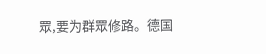眾,要为群眾修路。德国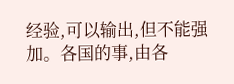经验,可以输出,但不能强加。各国的事,由各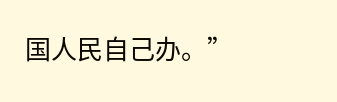国人民自己办。”